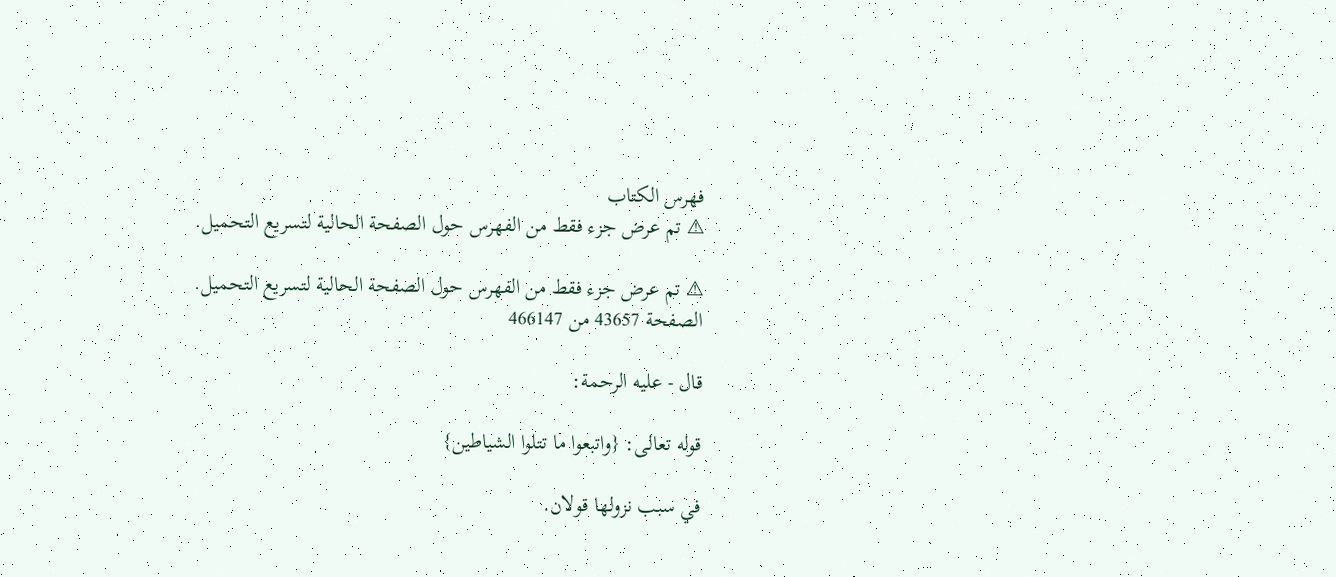فهرس الكتاب
⚠ تم عرض جزء فقط من الفهرس حول الصفحة الحالية لتسريع التحميل.

⚠ تم عرض جزء فقط من الفهرس حول الصفحة الحالية لتسريع التحميل.
الصفحة 43657 من 466147

قال - عليه الرحمة:

قوله تعالى: {واتبعوا ما تتلوا الشياطين}

في سبب نزولها قولان.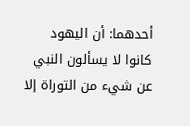أحدهما: أن اليهود كانوا لا يسألون النبي عن شيء من التوراة إلا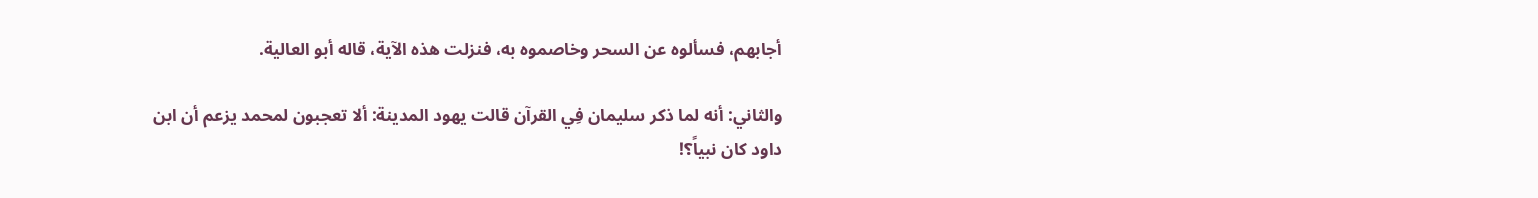أجابهم، فسألوه عن السحر وخاصموه به، فنزلت هذه الآية، قاله أبو العالية.

والثاني: أنه لما ذكر سليمان فِي القرآن قالت يهود المدينة: ألا تعجبون لمحمد يزعم أن ابن داود كان نبياً؟!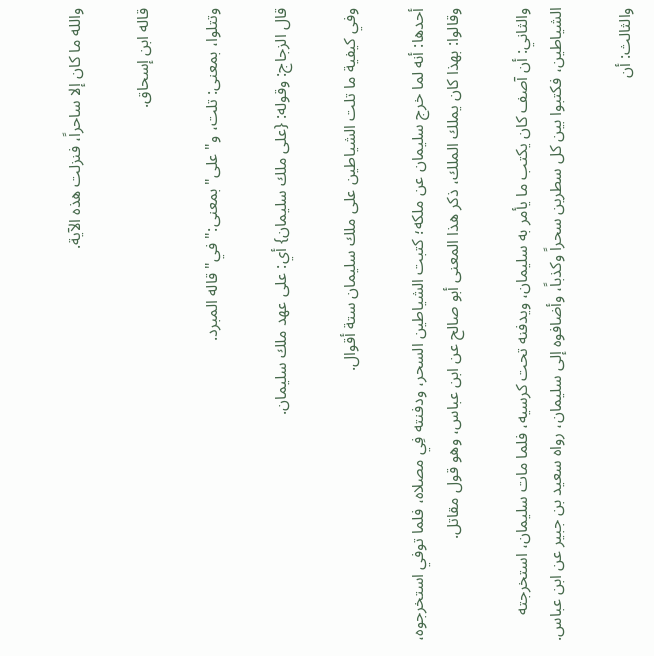والله ما كان إلا ساحراً، فنزلت هذه الآية.

قاله ابن إسحاق.

وتتلوا، بمعنى: تلت، و"على"بمعنى:"في"قاله المبرد.

قال الزجاج: وقوله: {على ملك سليمان} أي: على عهد ملك سليمان.

وفي كيفية ما تلت الشياطين على ملك سليمان ستة أقوال.

أحدها: أنه لما خرج سليمان عن ملكه؛ كتبت الشياطين السحر، ودفنته فِي مصلاه، فلما توفي استخرجوه، وقالوا: بهذا كان يملك الملك، ذكر هذا المعنى أبو صالح عن ابن عباس، وهو قول مقاتل.

والثاني: أن آصف كان يكتب ما يأمر به سليمان، ويدفنه تحت كرسيه، فلما مات سليمان، استخرجته الشياطين، فكتبوا بين كل سطرين سحراً وكذباً، وأضافوه إلى سليمان، رواه سعيد بن جبير عن ابن عباس.

والثالث: أن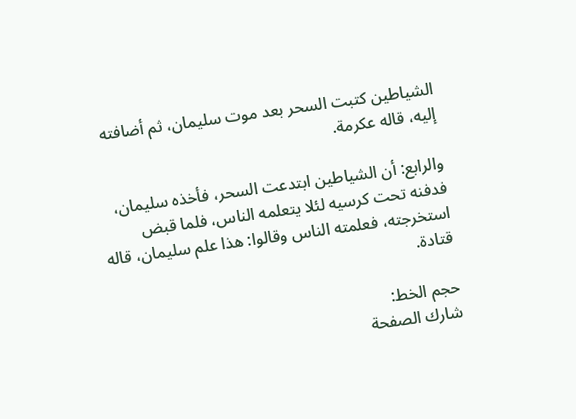الشياطين كتبت السحر بعد موت سليمان، ثم أضافته إليه، قاله عكرمة.

والرابع: أن الشياطين ابتدعت السحر، فأخذه سليمان، فدفنه تحت كرسيه لئلا يتعلمه الناس، فلما قبض استخرجته، فعلمته الناس وقالوا: هذا علم سليمان، قاله قتادة.

حجم الخط:
شارك الصفحة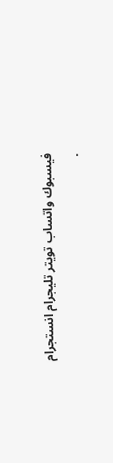فيسبوك واتساب تويتر تليجرام انستجرام
.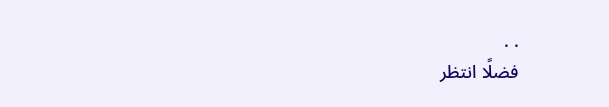. .
فضلًا انتظر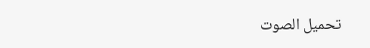تحميل الصوت